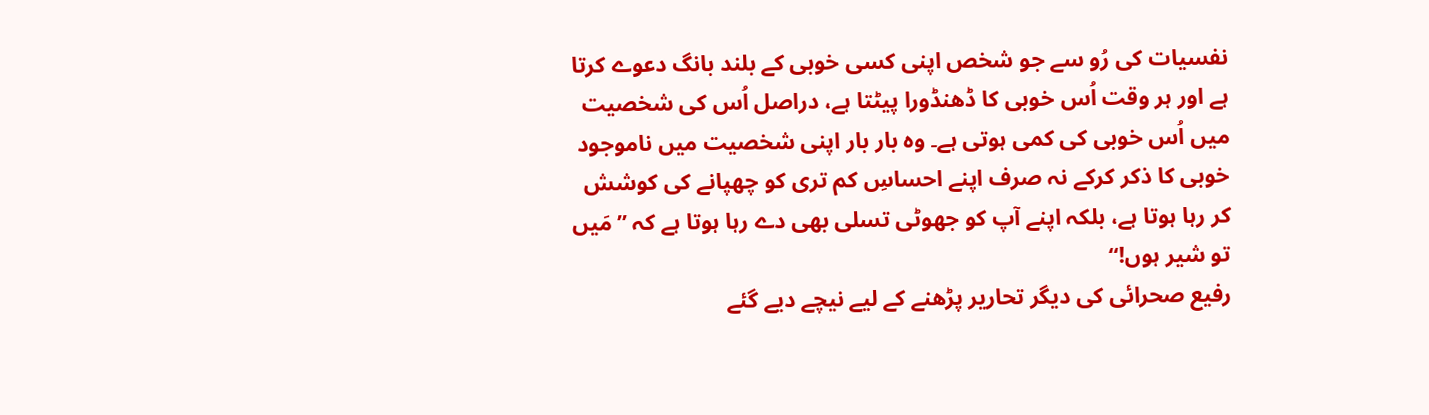نفسیات کی رُو سے جو شخص اپنی کسی خوبی کے بلند بانگ دعوے کرتا ہے اور ہر وقت اُس خوبی کا ڈھنڈورا پیٹتا ہے، دراصل اُس کی شخصیت میں اُس خوبی کی کمی ہوتی ہے۔ وہ بار بار اپنی شخصیت میں ناموجود خوبی کا ذکر کرکے نہ صرف اپنے احساسِ کم تری کو چھپانے کی کوشش کر رہا ہوتا ہے، بلکہ اپنے آپ کو جھوٹی تسلی بھی دے رہا ہوتا ہے کہ ’’مَیں تو شیر ہوں!‘‘
رفیع صحرائی کی دیگر تحاریر پڑھنے کے لیے نیچے دیے گئے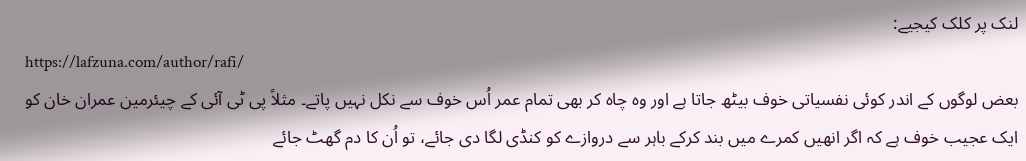لنک پر کلک کیجیے:
https://lafzuna.com/author/rafi/
بعض لوگوں کے اندر کوئی نفسیاتی خوف بیٹھ جاتا ہے اور وہ چاہ کر بھی تمام عمر اُس خوف سے نکل نہیں پاتے۔ مثلاً پی ٹی آئی کے چیئرمین عمران خان کو ایک عجیب خوف ہے کہ اگر انھیں کمرے میں بند کرکے باہر سے دروازے کو کنڈی لگا دی جائے، تو اُن کا دم گھٹ جائے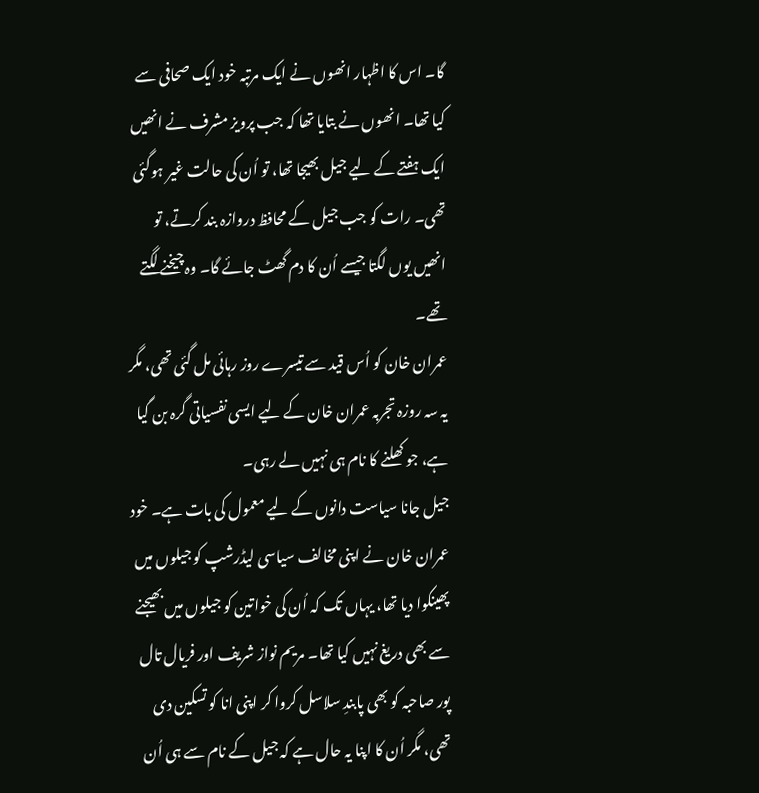گا۔ اس کا اظہار انھوں نے ایک مرتبہ خود ایک صحافی سے کیا تھا۔ انھوں نے بتایا تھا کہ جب پرویز مشرف نے انھیں ایک ہفتے کے لیے جیل بھیجا تھا، تو اُن کی حالت غیر ہوگئی تھی۔ رات کو جب جیل کے محافظ دروازہ بند کرتے، تو انھیں یوں لگتا جیسے اُن کا دم گھٹ جائے گا۔ وہ چیخنے لگتے تھے۔
عمران خان کو اُس قید سے تیسرے روز رہائی مل گئی تھی، مگر یہ سہ روزہ تجربہ عمران خان کے لیے ایسی نفسیاتی گرہ بن گیا ہے، جو کھلنے کا نام ہی نہیں لے رہی۔
جیل جانا سیاست دانوں کے لیے معمول کی بات ہے۔ خود عمران خان نے اپنی مخالف سیاسی لیڈرشپ کو جیلوں میں پھینکوا دیا تھا، یہاں تک کہ اُن کی خواتین کو جیلوں میں بھیجنے سے بھی دریغ نہیں کیا تھا۔ مریم نواز شریف اور فریال تال پور صاحبہ کو بھی پابندِ سلاسل کروا کر اپنی انا کو تسکین دی تھی، مگر اُن کا اپنا یہ حال ہے کہ جیل کے نام سے ہی اُن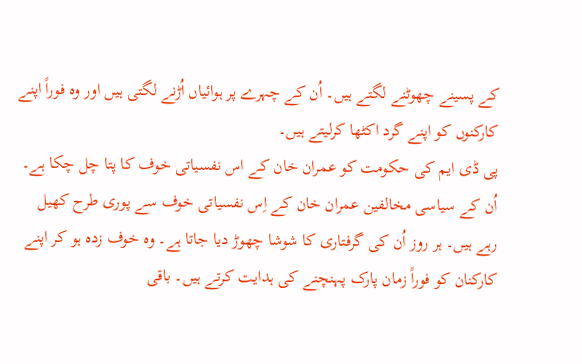کے پسینے چھوٹنے لگتے ہیں۔ اُن کے چہرے پر ہوائیاں اُڑنے لگتی ہیں اور وہ فوراً اپنے کارکنوں کو اپنے گرد اکٹھا کرلیتے ہیں۔
پی ڈی ایم کی حکومت کو عمران خان کے اس نفسیاتی خوف کا پتا چل چکا ہے۔ اُن کے سیاسی مخالفین عمران خان کے اِس نفسیاتی خوف سے پوری طرح کھیل رہے ہیں۔ ہر روز اُن کی گرفتاری کا شوشا چھوڑ دیا جاتا ہے۔ وہ خوف زدہ ہو کر اپنے کارکنان کو فوراً زمان پارک پہنچنے کی ہدایت کرتے ہیں۔ باقی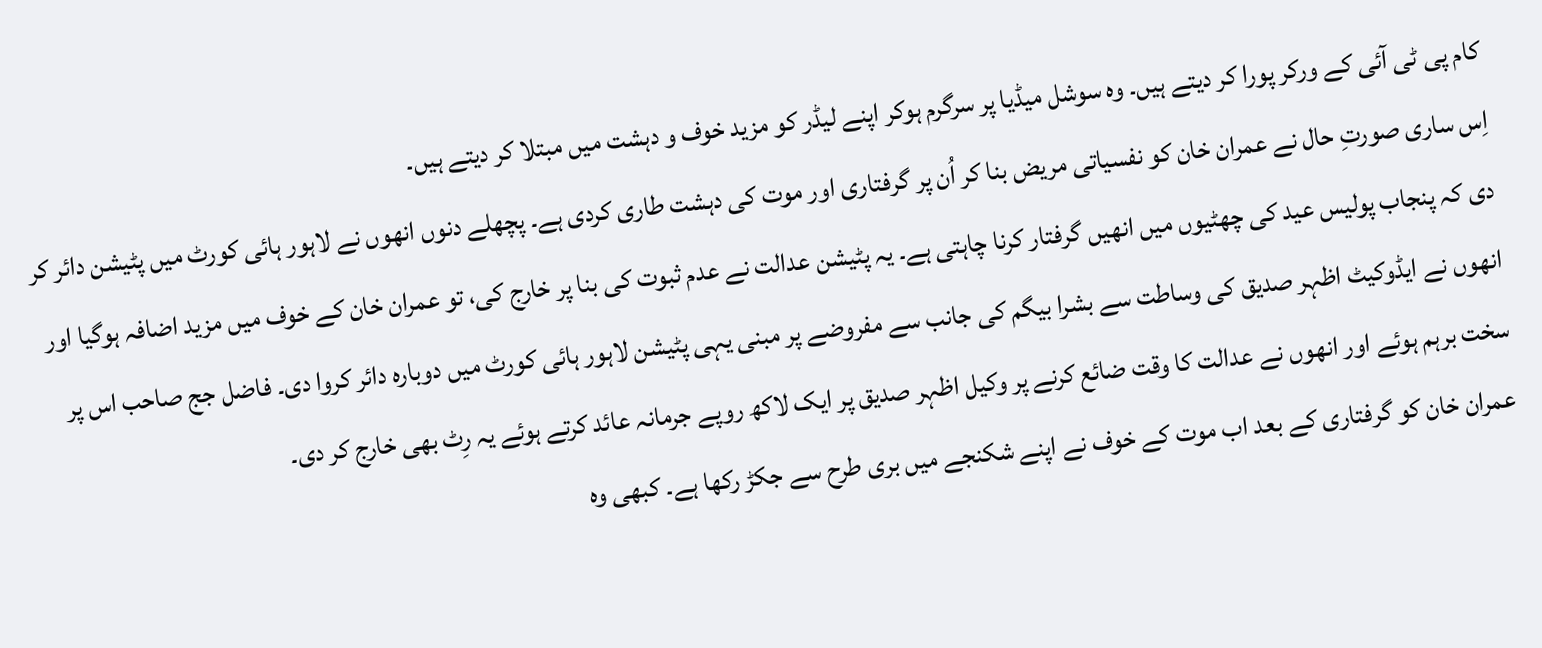کام پی ٹی آئی کے ورکر پورا کر دیتے ہیں۔ وہ سوشل میڈیا پر سرگرم ہوکر اپنے لیڈر کو مزید خوف و دہشت میں مبتلا کر دیتے ہیں۔
اِس ساری صورتِ حال نے عمران خان کو نفسیاتی مریض بنا کر اُن پر گرفتاری اور موت کی دہشت طاری کردی ہے۔ پچھلے دنوں انھوں نے لاہور ہائی کورٹ میں پٹیشن دائر کر دی کہ پنجاب پولیس عید کی چھٹیوں میں انھیں گرفتار کرنا چاہتی ہے۔ یہ پٹیشن عدالت نے عدم ثبوت کی بنا پر خارج کی، تو عمران خان کے خوف میں مزید اضافہ ہوگیا اور انھوں نے ایڈوکیٹ اظہر صدیق کی وساطت سے بشرا بیگم کی جانب سے مفروضے پر مبنی یہی پٹیشن لاہور ہائی کورٹ میں دوبارہ دائر کروا دی۔ فاضل جج صاحب اس پر سخت برہم ہوئے اور انھوں نے عدالت کا وقت ضائع کرنے پر وکیل اظہر صدیق پر ایک لاکھ روپے جرمانہ عائد کرتے ہوئے یہ رِٹ بھی خارج کر دی۔
عمران خان کو گرفتاری کے بعد اب موت کے خوف نے اپنے شکنجے میں بری طرح سے جکڑ رکھا ہے۔ کبھی وہ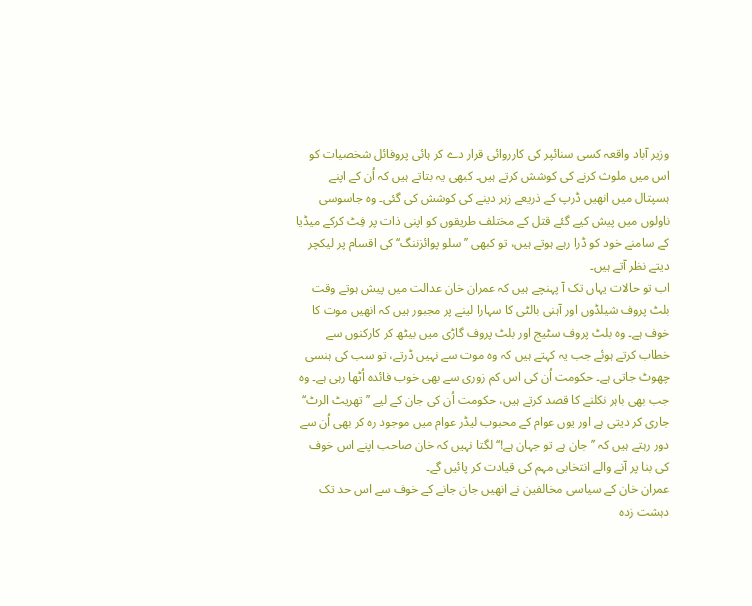وزیر آباد واقعہ کسی سنائپر کی کارروائی قرار دے کر ہائی پروفائل شخصیات کو اس میں ملوث کرنے کی کوشش کرتے ہیں۔ کبھی یہ بتاتے ہیں کہ اُن کے اپنے ہسپتال میں انھیں ڈرپ کے ذریعے زہر دینے کی کوشش کی گئی۔ وہ جاسوسی ناولوں میں پیش کیے گئے قتل کے مختلف طریقوں کو اپنی ذات پر فِٹ کرکے میڈیا کے سامنے خود کو ڈرا رہے ہوتے ہیں، تو کبھی ’’سلو پوائزننگ‘‘ کی اقسام پر لیکچر دیتے نظر آتے ہیں۔
اب تو حالات یہاں تک آ پہنچے ہیں کہ عمران خان عدالت میں پیش ہوتے وقت بلٹ پروف شیلڈوں اور آہنی بالٹی کا سہارا لینے پر مجبور ہیں کہ انھیں موت کا خوف ہے۔ وہ بلٹ پروف سٹیج اور بلٹ پروف گاڑی میں بیٹھ کر کارکنوں سے خطاب کرتے ہوئے جب یہ کہتے ہیں کہ وہ موت سے نہیں ڈرتے، تو سب کی ہنسی چھوٹ جاتی ہے۔ حکومت اُن کی اس کم زوری سے بھی خوب فائدہ اُٹھا رہی ہے۔ وہ جب بھی باہر نکلنے کا قصد کرتے ہیں، حکومت اُن کی جان کے لیے ’’تھریٹ الرٹ‘‘ جاری کر دیتی ہے اور یوں عوام کے محبوب لیڈر عوام میں موجود رہ کر بھی اُن سے دور رہتے ہیں کہ ’’جان ہے تو جہان ہے!‘‘ لگتا نہیں کہ خان صاحب اپنے اس خوف کی بنا پر آنے والے انتخابی مہم کی قیادت کر پائیں گے۔
عمران خان کے سیاسی مخالفین نے انھیں جان جانے کے خوف سے اس حد تک دہشت زدہ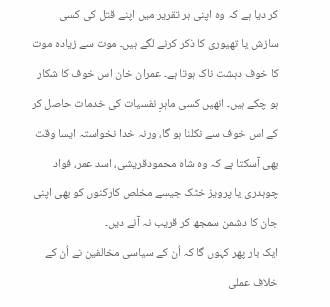کر دیا ہے کہ وہ اپنی ہر تقریر میں اپنے قتل کی کسی سازش یا تھیوری کا ذکر کرنے لگے ہیں۔ موت سے زیادہ موت کا خوف دہشت ناک ہوتا ہے۔ عمران خان اس خوف کا شکار ہو چکے ہیں۔ انھیں کسی ماہرِ نفسیات کی خدمات حاصل کر کے اس خوف سے نکلنا ہو گا، ورنہ خدا نخواستہ ایسا وقت بھی آسکتا ہے کہ وہ شاہ محمودقریشی، اسد عمر، فواد چوہدری یا پرویز خٹک جیسے مخلص کارکنوں کو بھی اپنی جان کا دشمن سمجھ کر قریب نہ آنے دیں۔
ایک بار پھر کہوں گا کہ اُن کے سیاسی مخالفین نے اُن کے خلاف عملی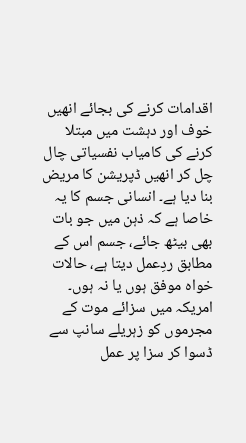اقدامات کرنے کی بجائے انھیں خوف اور دہشت میں مبتلا کرنے کی کامیاب نفسیاتی چال چل کر انھیں ڈپریشن کا مریض بنا دیا ہے۔ انسانی جسم کا یہ خاصا ہے کہ ذہن میں جو بات بھی بیٹھ جائے، جسم اس کے مطابق ردِعمل دیتا ہے، حالات خواہ موفق ہوں یا نہ ہوں۔
امریکہ میں سزائے موت کے مجرموں کو زہریلے سانپ سے ڈسوا کر سزا پر عمل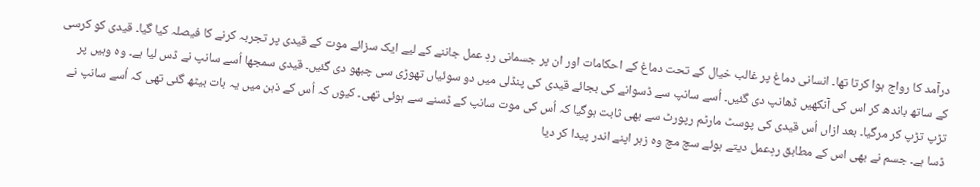درآمد کا رواج ہوا کرتا تھا۔ انسانی دماغ پر غالب خیال کے تحت دماغ کے احکامات اور ان پر جسمانی ردِ عمل جاننے کے لیے ایک سزائے موت کے قیدی پر تجربہ کرنے کا فیصلہ کیا گیا۔ قیدی کو کرسی کے ساتھ باندھ کر اس کی آنکھیں ڈھانپ دی گئیں۔ اُسے سانپ سے ڈسوانے کی بجائے قیدی کی پنڈلی میں دو سوئیاں تھوڑی سی چبھو دی گئیں۔ قیدی سمجھا اُسے سانپ نے ڈس لیا ہے۔ وہ وہیں پر تڑپ تڑپ کر مرگیا۔ بعد ازاں اُس قیدی کی پوسٹ مارٹم رپورٹ سے بھی ثابت ہوگیا کہ اُس کی موت سانپ کے ڈسنے سے ہوئی تھی۔ کیوں کہ اُس کے ذہن میں یہ بات بیٹھ گئی تھی کہ اُسے سانپ نے ڈسا ہے۔ جسم نے بھی اس کے مطابق ردِعمل دیتے ہوئے سچ مچ وہ زہر اپنے اندر پیدا کر دیا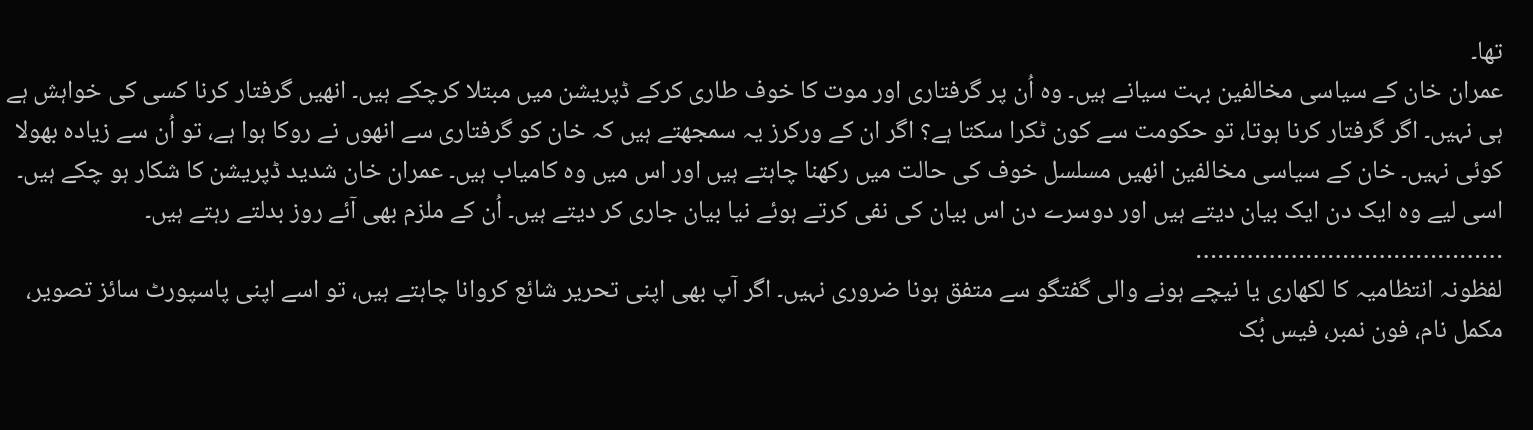تھا۔
عمران خان کے سیاسی مخالفین بہت سیانے ہیں۔ وہ اُن پر گرفتاری اور موت کا خوف طاری کرکے ڈپریشن میں مبتلا کرچکے ہیں۔ انھیں گرفتار کرنا کسی کی خواہش ہے ہی نہیں۔ اگر گرفتار کرنا ہوتا، تو حکومت سے کون ٹکرا سکتا ہے؟ اگر ان کے ورکرز یہ سمجھتے ہیں کہ خان کو گرفتاری سے انھوں نے روکا ہوا ہے، تو اُن سے زیادہ بھولا کوئی نہیں۔ خان کے سیاسی مخالفین انھیں مسلسل خوف کی حالت میں رکھنا چاہتے ہیں اور اس میں وہ کامیاب ہیں۔ عمران خان شدید ڈپریشن کا شکار ہو چکے ہیں۔ اسی لیے وہ ایک دن ایک بیان دیتے ہیں اور دوسرے دن اس بیان کی نفی کرتے ہوئے نیا بیان جاری کر دیتے ہیں۔ اُن کے ملزم بھی آئے روز بدلتے رہتے ہیں۔
……………………………………
لفظونہ انتظامیہ کا لکھاری یا نیچے ہونے والی گفتگو سے متفق ہونا ضروری نہیں۔ اگر آپ بھی اپنی تحریر شائع کروانا چاہتے ہیں، تو اسے اپنی پاسپورٹ سائز تصویر، مکمل نام، فون نمبر، فیس بُک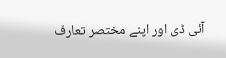آئی ڈی اور اپنے مختصر تعارف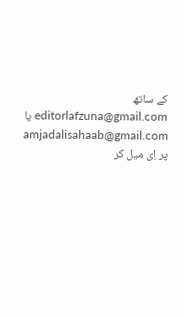کے ساتھ editorlafzuna@gmail.com یا amjadalisahaab@gmail.com پر اِی میل کر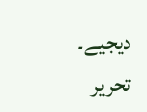دیجیے۔ تحریر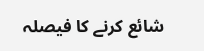شائع کرنے کا فیصلہ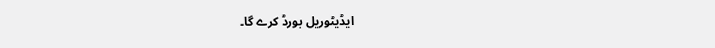ایڈیٹوریل بورڈ کرے گا۔